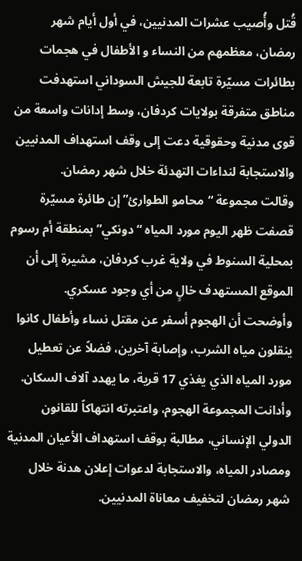قُتل وأُصيب عشرات المدنيين، في أول أيام شهر رمضان، معظمهم من النساء و الأطفال في هجمات بطائرات مسيّرة تابعة للجيش السوداني استهدفت مناطق متفرقة بولايات كردفان، وسط إدانات واسعة من قوى مدنية وحقوقية دعت إلى وقف استهداف المدنيين والاستجابة لنداءات التهدئة خلال شهر رمضان.
وقالت مجموعة “محامو الطوارئ” إن طائرة مسيّرة قصفت ظهر اليوم مورد المياه “دونكي” بمنطقة أم رسوم بمحلية السنوط في ولاية غرب كردفان، مشيرة إلى أن الموقع المستهدف خالٍ من أي وجود عسكري.
وأوضحت أن الهجوم أسفر عن مقتل نساء وأطفال كانوا ينقلون مياه الشرب، وإصابة آخرين، فضلاً عن تعطيل مورد المياه الذي يغذي 17 قرية، ما يهدد آلاف السكان.
وأدانت المجموعة الهجوم، واعتبرته انتهاكاً للقانون الدولي الإنساني، مطالبة بوقف استهداف الأعيان المدنية ومصادر المياه، والاستجابة لدعوات إعلان هدنة خلال شهر رمضان لتخفيف معاناة المدنيين.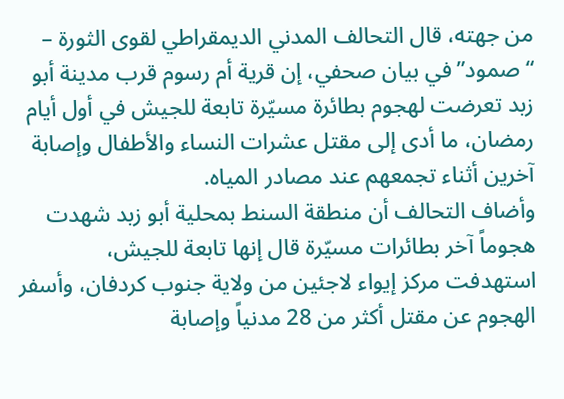من جهته، قال التحالف المدني الديمقراطي لقوى الثورة – “صمود” في بيان صحفي، إن قرية أم رسوم قرب مدينة أبو زبد تعرضت لهجوم بطائرة مسيّرة تابعة للجيش في أول أيام رمضان، ما أدى إلى مقتل عشرات النساء والأطفال وإصابة آخرين أثناء تجمعهم عند مصادر المياه.
وأضاف التحالف أن منطقة السنط بمحلية أبو زبد شهدت هجوماً آخر بطائرات مسيّرة قال إنها تابعة للجيش، استهدفت مركز إيواء لاجئين من ولاية جنوب كردفان، وأسفر الهجوم عن مقتل أكثر من 28 مدنياً وإصابة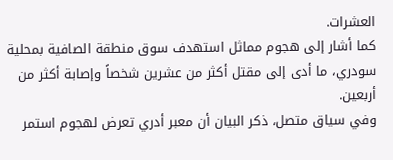العشرات.
كما أشار إلى هجوم مماثل استهدف سوق منطقة الصافية بمحلية سودري، ما أدى إلى مقتل أكثر من عشرين شخصاً وإصابة أكثر من أربعين.
وفي سياق متصل، ذكر البيان أن معبر أدري تعرض لهجوم استمر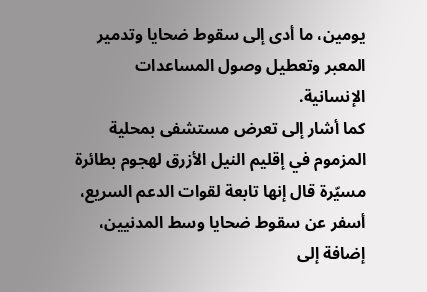يومين، ما أدى إلى سقوط ضحايا وتدمير المعبر وتعطيل وصول المساعدات الإنسانية.
كما أشار إلى تعرض مستشفى بمحلية المزموم في إقليم النيل الأزرق لهجوم بطائرة مسيّرة قال إنها تابعة لقوات الدعم السريع، أسفر عن سقوط ضحايا وسط المدنيين، إضافة إلى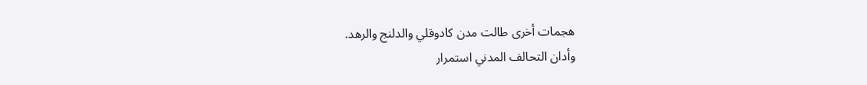هجمات أخرى طالت مدن كادوقلي والدلنج والرهد.
وأدان التحالف المدني استمرار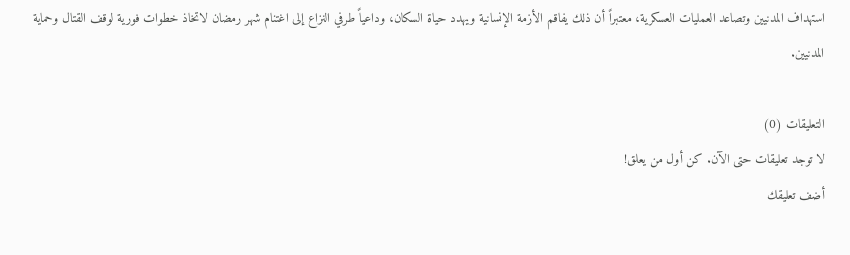استهداف المدنيين وتصاعد العمليات العسكرية، معتبراً أن ذلك يفاقم الأزمة الإنسانية ويهدد حياة السكان، وداعياً طرفي النزاع إلى اغتنام شهر رمضان لاتخاذ خطوات فورية لوقف القتال وحماية المدنيين.

التعليقات (0)
لا توجد تعليقات حتى الآن. كن أول من يعلق!
أضف تعليقك